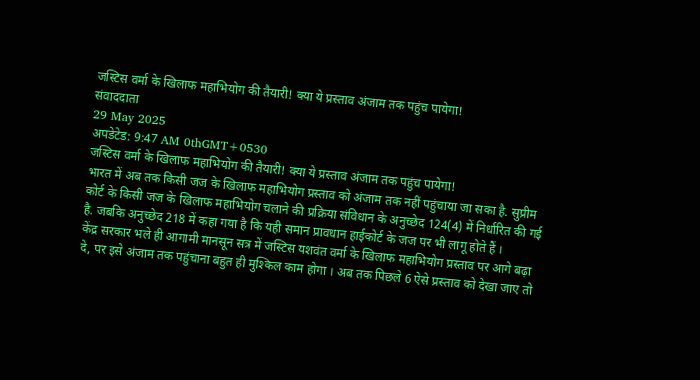जस्टिस वर्मा के खिलाफ महाभियोग की तैयारी! क्या ये प्रस्ताव अंजाम तक पहुंच पायेगा!
संवाददाता
29 May 2025
अपडेटेड: 9:47 AM 0thGMT+0530
जस्टिस वर्मा के खिलाफ महाभियोग की तैयारी! क्या ये प्रस्ताव अंजाम तक पहुंच पायेगा!
भारत में अब तक किसी जज के खिलाफ महाभियोग प्रस्ताव को अंजाम तक नहीं पहुंचाया जा सका है. सुप्रीम कोर्ट के किसी जज के खिलाफ महाभियोग चलाने की प्रक्रिया संविधान के अनुच्छेद 124(4) में निर्धारित की गई है. जबकि अनुच्छेद 218 में कहा गया है कि यही समान प्रावधान हाईकोर्ट के जज पर भी लागू होते हैं ।
केंद्र सरकार भले ही आगामी मानसून सत्र में जस्टिस यशवंत वर्मा के खिलाफ महाभियोग प्रस्ताव पर आगे बढ़ा दे, पर इसे अंजाम तक पहुंचाना बहुत ही मुश्किल काम होगा । अब तक पिछले 6 ऐसे प्रस्ताव को देखा जाए तो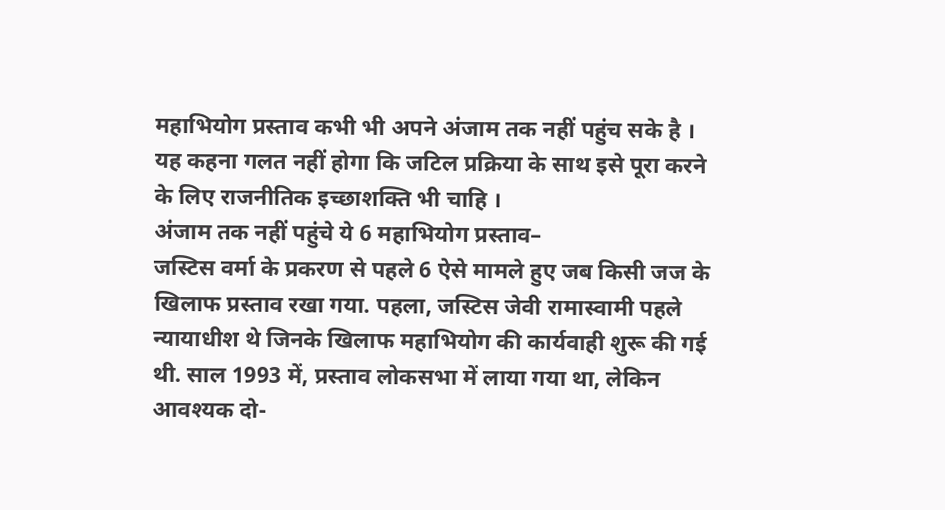महाभियोग प्रस्ताव कभी भी अपने अंजाम तक नहीं पहुंच सके है । यह कहना गलत नहीं होगा कि जटिल प्रक्रिया के साथ इसे पूरा करने के लिए राजनीतिक इच्छाशक्ति भी चाहि ।
अंजाम तक नहीं पहुंचे ये 6 महाभियोग प्रस्ताव–
जस्टिस वर्मा के प्रकरण से पहले 6 ऐसे मामले हुए जब किसी जज के खिलाफ प्रस्ताव रखा गया. पहला, जस्टिस जेवी रामास्वामी पहले न्यायाधीश थे जिनके खिलाफ महाभियोग की कार्यवाही शुरू की गई थी. साल 1993 में, प्रस्ताव लोकसभा में लाया गया था, लेकिन आवश्यक दो-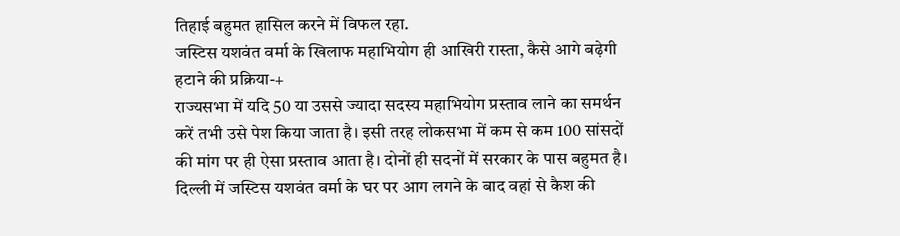तिहाई बहुमत हासिल करने में विफल रहा.
जस्टिस यशवंत वर्मा के खिलाफ महाभियोग ही आखिरी रास्ता, कैसे आगे बढ़ेगी हटाने की प्रक्रिया-+
राज्यसभा में यदि 50 या उससे ज्यादा सदस्य महाभियोग प्रस्ताव लाने का समर्थन करें तभी उसे पेश किया जाता है। इसी तरह लोकसभा में कम से कम 100 सांसदों की मांग पर ही ऐसा प्रस्ताव आता है। दोनों ही सदनों में सरकार के पास बहुमत है।
दिल्ली में जस्टिस यशवंत वर्मा के घर पर आग लगने के बाद वहां से कैश की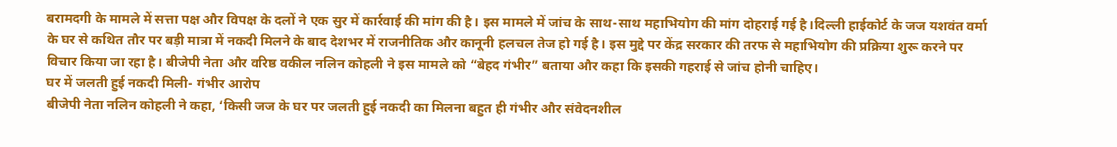बरामदगी के मामले में सत्ता पक्ष और विपक्ष के दलों ने एक सुर में कार्रवाई की मांग की है। इस मामले में जांच के साथ-साथ महाभियोग की मांग दोहराई गई है।दिल्ली हाईकोर्ट के जज यशवंत वर्मा के घर से कथित तौर पर बड़ी मात्रा में नकदी मिलने के बाद देशभर में राजनीतिक और कानूनी हलचल तेज हो गई है। इस मुद्दे पर केंद्र सरकार की तरफ से महाभियोग की प्रक्रिया शुरू करने पर विचार किया जा रहा है। बीजेपी नेता और वरिष्ठ वकील नलिन कोहली ने इस मामले को “बेहद गंभीर” बताया और कहा कि इसकी गहराई से जांच होनी चाहिए।
घर में जलती हुई नकदी मिली- गंभीर आरोप
बीजेपी नेता नलिन कोहली ने कहा, ‘किसी जज के घर पर जलती हुई नकदी का मिलना बहुत ही गंभीर और संवेदनशील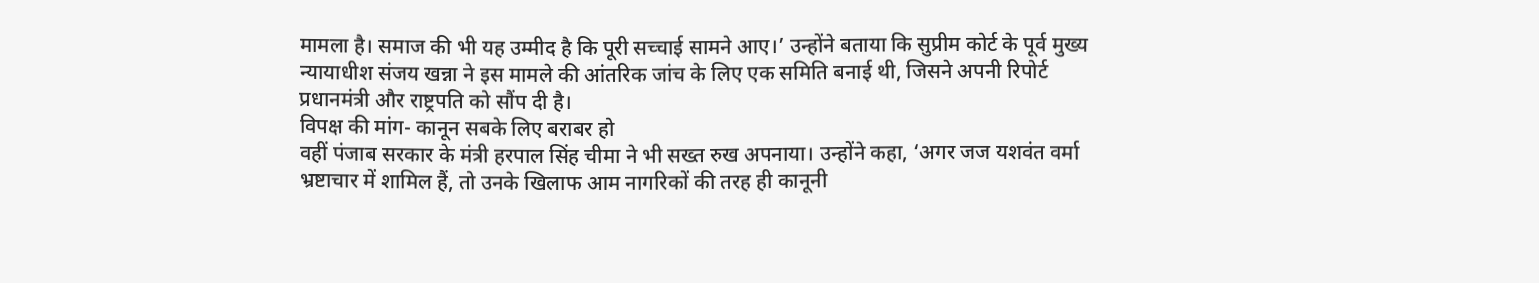मामला है। समाज की भी यह उम्मीद है कि पूरी सच्चाई सामने आए।’ उन्होंने बताया कि सुप्रीम कोर्ट के पूर्व मुख्य न्यायाधीश संजय खन्ना ने इस मामले की आंतरिक जांच के लिए एक समिति बनाई थी, जिसने अपनी रिपोर्ट प्रधानमंत्री और राष्ट्रपति को सौंप दी है।
विपक्ष की मांग- कानून सबके लिए बराबर हो
वहीं पंजाब सरकार के मंत्री हरपाल सिंह चीमा ने भी सख्त रुख अपनाया। उन्होंने कहा, ‘अगर जज यशवंत वर्मा भ्रष्टाचार में शामिल हैं, तो उनके खिलाफ आम नागरिकों की तरह ही कानूनी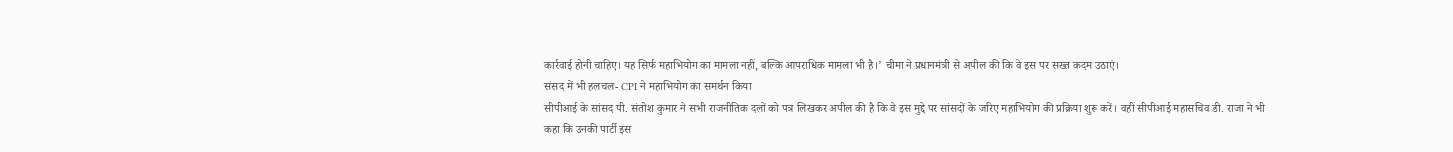कार्रवाई होनी चाहिए। यह सिर्फ महाभियोग का मामला नहीं, बल्कि आपराधिक मामला भी है।’ चीमा ने प्रधानमंत्री से अपील की कि वे इस पर सख्त कदम उठाएं।
संसद में भी हलचल- CPI ने महाभियोग का समर्थन किया
सीपीआई के सांसद पी. संतोश कुमार ने सभी राजनीतिक दलों को पत्र लिखकर अपील की है कि वे इस मुद्दे पर सांसदों के जरिए महाभियोग की प्रक्रिया शुरू करें। वहीं सीपीआई महासचिव डी. राजा ने भी कहा कि उनकी पार्टी इस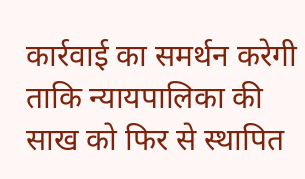कार्रवाई का समर्थन करेगी ताकि न्यायपालिका की साख को फिर से स्थापित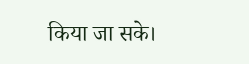किया जा सके।